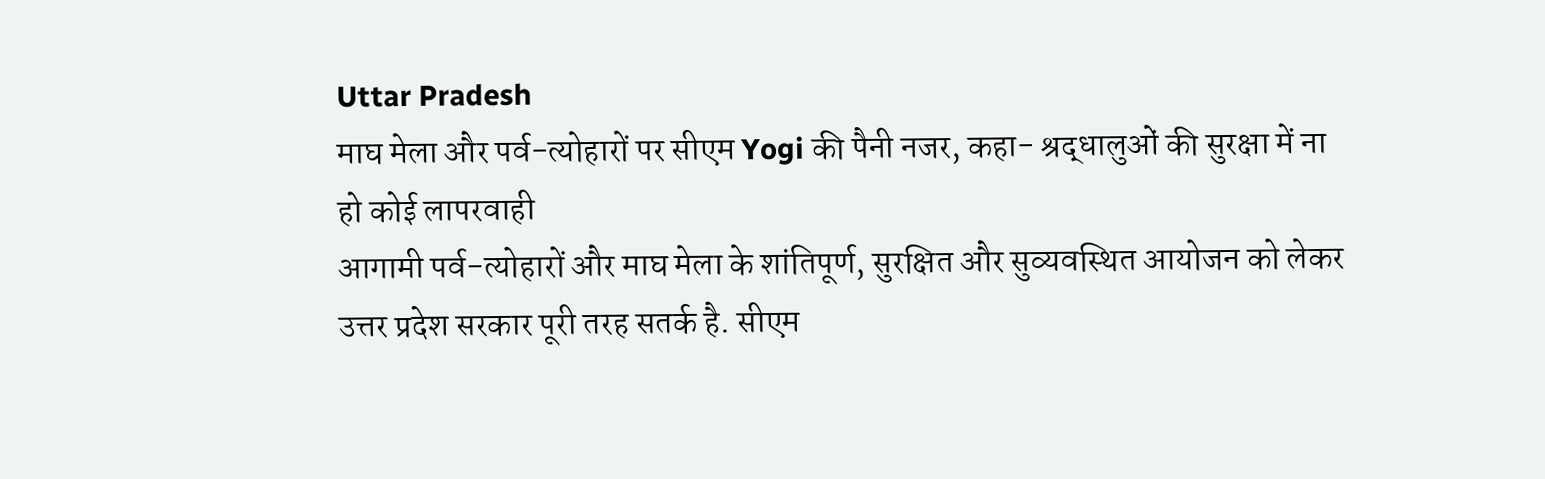Uttar Pradesh
माघ मेला और पर्व-त्योहारों पर सीएम Yogi की पैनी नजर, कहा- श्रद्धालुओं की सुरक्षा में ना हो कोई लापरवाही
आगामी पर्व-त्योहारों और माघ मेला के शांतिपूर्ण, सुरक्षित और सुव्यवस्थित आयोजन को लेकर उत्तर प्रदेश सरकार पूरी तरह सतर्क है. सीएम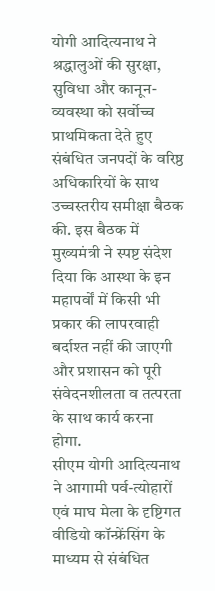योगी आदित्यनाथ ने श्रद्धालुओं की सुरक्षा, सुविधा और कानून-व्यवस्था को सर्वोच्च प्राथमिकता देते हुए संबंधित जनपदों के वरिष्ठ अधिकारियों के साथ उच्चस्तरीय समीक्षा बैठक की. इस बैठक में मुख्यमंत्री ने स्पष्ट संदेश दिया कि आस्था के इन महापर्वों में किसी भी प्रकार की लापरवाही बर्दाश्त नहीं की जाएगी और प्रशासन को पूरी संवेदनशीलता व तत्परता के साथ कार्य करना होगा.
सीएम योगी आदित्यनाथ ने आगामी पर्व-त्योहारों एवं माघ मेला के दृष्टिगत वीडियो कॉन्फ्रेंसिंग के माध्यम से संबंधित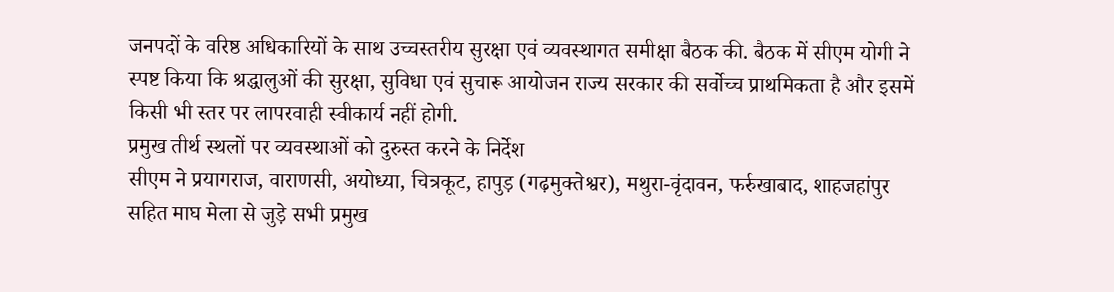जनपदों के वरिष्ठ अधिकारियों के साथ उच्चस्तरीय सुरक्षा एवं व्यवस्थागत समीक्षा बैठक की. बैठक में सीएम योगी ने स्पष्ट किया कि श्रद्धालुओं की सुरक्षा, सुविधा एवं सुचारू आयोजन राज्य सरकार की सर्वोच्च प्राथमिकता है और इसमें किसी भी स्तर पर लापरवाही स्वीकार्य नहीं होगी.
प्रमुख तीर्थ स्थलों पर व्यवस्थाओं को दुरुस्त करने के निर्देश
सीएम ने प्रयागराज, वाराणसी, अयोध्या, चित्रकूट, हापुड़ (गढ़मुक्तेश्वर), मथुरा-वृंदावन, फर्रुखाबाद, शाहजहांपुर सहित माघ मेला से जुड़े सभी प्रमुख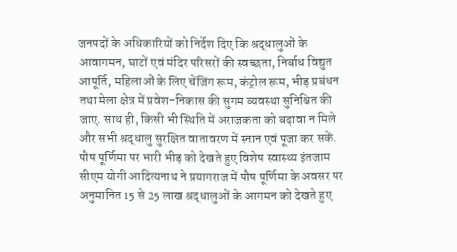जनपदों के अधिकारियों को निर्देश दिए कि श्रद्धालुओं के आवागमन, घाटों एवं मंदिर परिसरों की स्वच्छता, निर्बाध विद्युत आपूर्ति, महिलाओं के लिए चेंजिंग रूम, कंट्रोल रूम, भीड़ प्रबंधन तथा मेला क्षेत्र में प्रवेश-निकास की सुगम व्यवस्था सुनिश्चित की जाए. साथ ही, किसी भी स्थिति में अराजकता को बढ़ावा न मिले और सभी श्रद्धालु सुरक्षित वातावरण में स्नान एवं पूजा कर सकें.
पौष पूर्णिमा पर भारी भीड़ को देखते हुए विशेष स्वास्थ्य इंतजाम
सीएम योगी आदित्यनाथ ने प्रयागराज में पौष पूर्णिमा के अवसर पर अनुमानित 15 से 25 लाख श्रद्धालुओं के आगमन को देखते हुए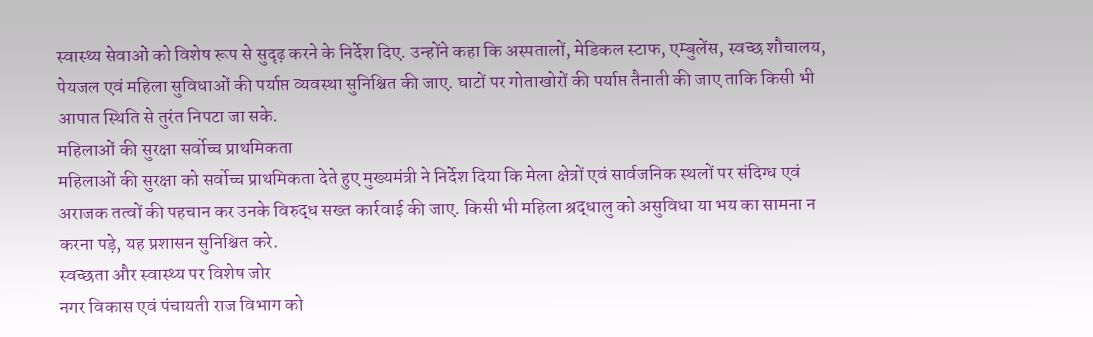स्वास्थ्य सेवाओं को विशेष रूप से सुदृढ़ करने के निर्देश दिए. उन्होंने कहा कि अस्पतालों, मेडिकल स्टाफ, एम्बुलेंस, स्वच्छ शौचालय, पेयजल एवं महिला सुविधाओं की पर्याप्त व्यवस्था सुनिश्चित की जाए. घाटों पर गोताखोरों की पर्याप्त तैनाती की जाए ताकि किसी भी आपात स्थिति से तुरंत निपटा जा सके.
महिलाओं की सुरक्षा सर्वोच्च प्राथमिकता
महिलाओं की सुरक्षा को सर्वोच्च प्राथमिकता देते हुए मुख्यमंत्री ने निर्देश दिया कि मेला क्षेत्रों एवं सार्वजनिक स्थलों पर संदिग्ध एवं अराजक तत्वों की पहचान कर उनके विरुद्ध सख्त कार्रवाई की जाए. किसी भी महिला श्रद्धालु को असुविधा या भय का सामना न करना पड़े, यह प्रशासन सुनिश्चित करे.
स्वच्छता और स्वास्थ्य पर विशेष जोर
नगर विकास एवं पंचायती राज विभाग को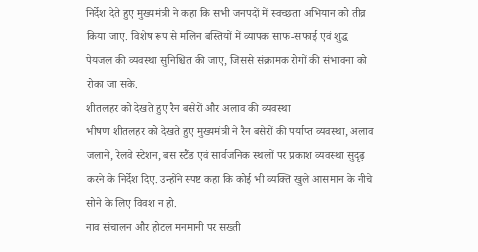निर्देश देते हुए मुख्यमंत्री ने कहा कि सभी जनपदों में स्वच्छता अभियान को तीव्र किया जाए. विशेष रूप से मलिन बस्तियों में व्यापक साफ-सफाई एवं शुद्ध पेयजल की व्यवस्था सुनिश्चित की जाए, जिससे संक्रामक रोगों की संभावना को रोका जा सके.
शीतलहर को देखते हुए रैन बसेरों और अलाव की व्यवस्था
भीषण शीतलहर को देखते हुए मुख्यमंत्री ने रैन बसेरों की पर्याप्त व्यवस्था, अलाव जलाने, रेलवे स्टेशन, बस स्टैंड एवं सार्वजनिक स्थलों पर प्रकाश व्यवस्था सुदृढ़ करने के निर्देश दिए. उन्होंने स्पष्ट कहा कि कोई भी व्यक्ति खुले आसमान के नीचे सोने के लिए विवश न हो.
नाव संचालन और होटल मनमानी पर सख्ती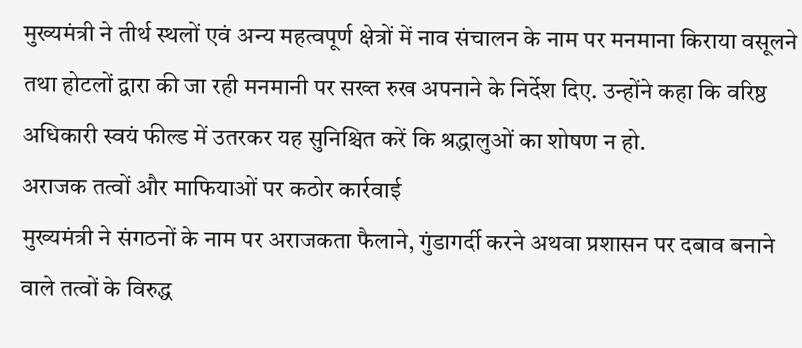मुख्यमंत्री ने तीर्थ स्थलों एवं अन्य महत्वपूर्ण क्षेत्रों में नाव संचालन के नाम पर मनमाना किराया वसूलने तथा होटलों द्वारा की जा रही मनमानी पर सख्त रुख अपनाने के निर्देश दिए. उन्होंने कहा कि वरिष्ठ अधिकारी स्वयं फील्ड में उतरकर यह सुनिश्चित करें कि श्रद्धालुओं का शोषण न हो.
अराजक तत्वों और माफियाओं पर कठोर कार्रवाई
मुख्यमंत्री ने संगठनों के नाम पर अराजकता फैलाने, गुंडागर्दी करने अथवा प्रशासन पर दबाव बनाने वाले तत्वों के विरुद्ध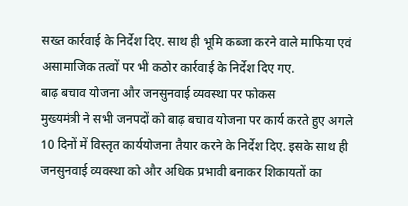सख्त कार्रवाई के निर्देश दिए. साथ ही भूमि कब्जा करने वाले माफिया एवं असामाजिक तत्वों पर भी कठोर कार्रवाई के निर्देश दिए गए.
बाढ़ बचाव योजना और जनसुनवाई व्यवस्था पर फोकस
मुख्यमंत्री ने सभी जनपदों को बाढ़ बचाव योजना पर कार्य करते हुए अगले 10 दिनों में विस्तृत कार्ययोजना तैयार करने के निर्देश दिए. इसके साथ ही जनसुनवाई व्यवस्था को और अधिक प्रभावी बनाकर शिकायतों का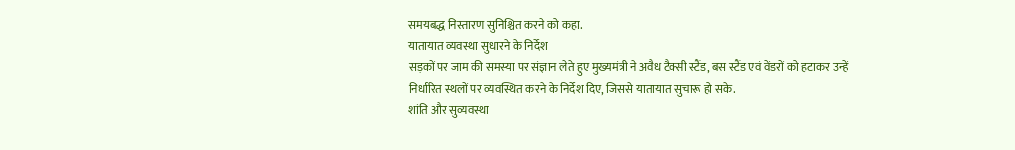समयबद्ध निस्तारण सुनिश्चित करने को कहा.
यातायात व्यवस्था सुधारने के निर्देश
सड़कों पर जाम की समस्या पर संज्ञान लेते हुए मुख्यमंत्री ने अवैध टैक्सी स्टैंड, बस स्टैंड एवं वेंडरों को हटाकर उन्हें निर्धारित स्थलों पर व्यवस्थित करने के निर्देश दिए, जिससे यातायात सुचारू हो सके.
शांति और सुव्यवस्था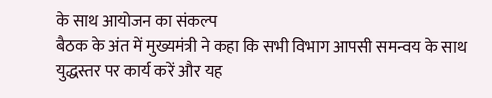के साथ आयोजन का संकल्प
बैठक के अंत में मुख्यमंत्री ने कहा कि सभी विभाग आपसी समन्वय के साथ युद्धस्तर पर कार्य करें और यह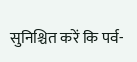सुनिश्चित करें कि पर्व-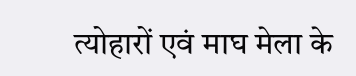त्योहारों एवं माघ मेला के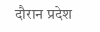दौरान प्रदेश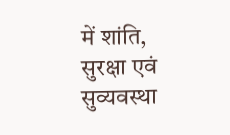में शांति, सुरक्षा एवं सुव्यवस्था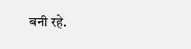बनी रहे.